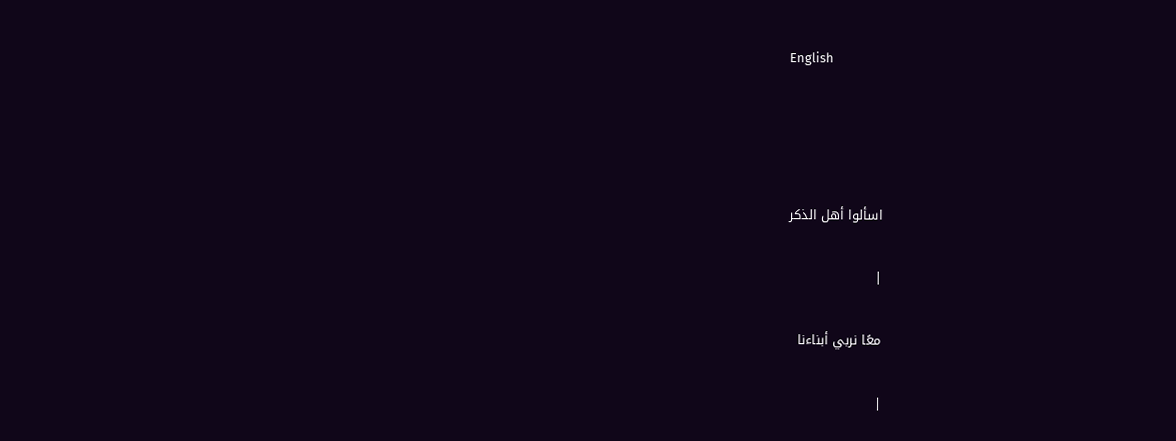English




اسألوا أهل الذكر

|

معًا نربي أبناءنا

|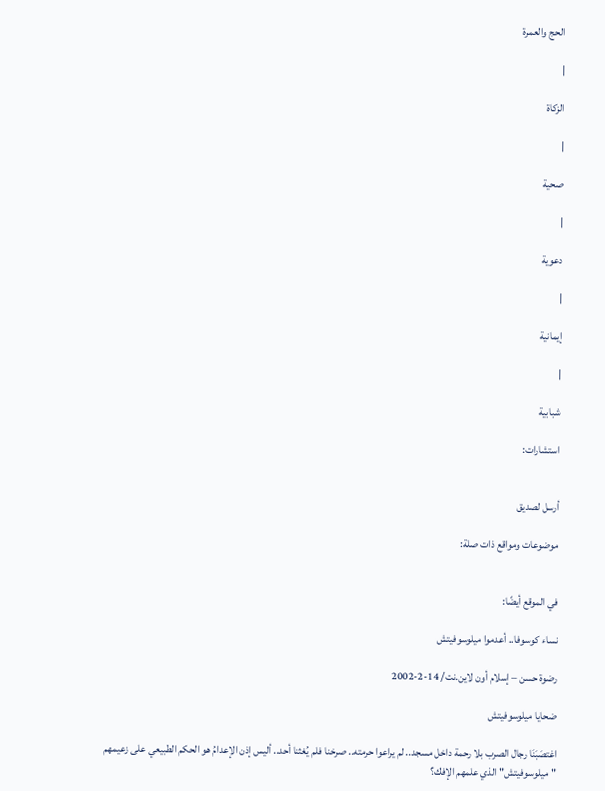الحج والعمرة

|

الزكاة

|

صحية

|

دعوية

|

إيمانية

|

شبابية

استشارات:


أرسل لصديق

موضوعات ومواقع ذات صلة:


في الموقع أيضًا:

نساء كوسوفا.. أعدموا ميلوسوفيتش

رضوة حسن – إسلام أون لاين.نت/ 14-2-2002

ضحايا ميلوسوفيتش

اغتصَبَنَا رجال الصرب بلا رحمة داخل مسجد.. لم يراعوا حرمته.. صرخنا فلم يُغثنا أحد.. أليس إذن الإعدامُ هو الحكم الطبيعي على زعيمهم "ميلوسوفيتش" الذي علمهم الإفك؟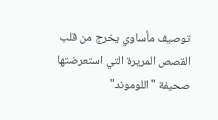توصيف مأساوي يخرج من قلب القصص المريرة التي استعرضتها صحيفة "اللوموند"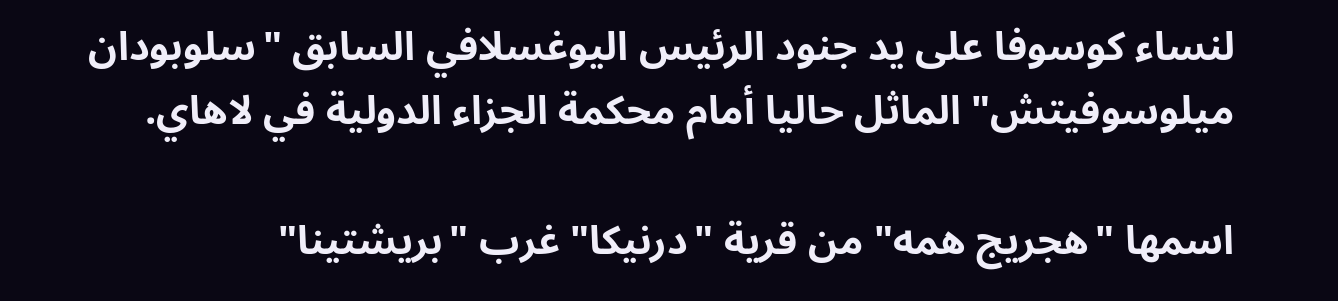لنساء كوسوفا على يد جنود الرئيس اليوغسلافي السابق "سلوبودان ميلوسوفيتش" الماثل حاليا أمام محكمة الجزاء الدولية في لاهاي.

اسمها "هجريج همه" من قرية "درنيكا" غرب "بريشتينا"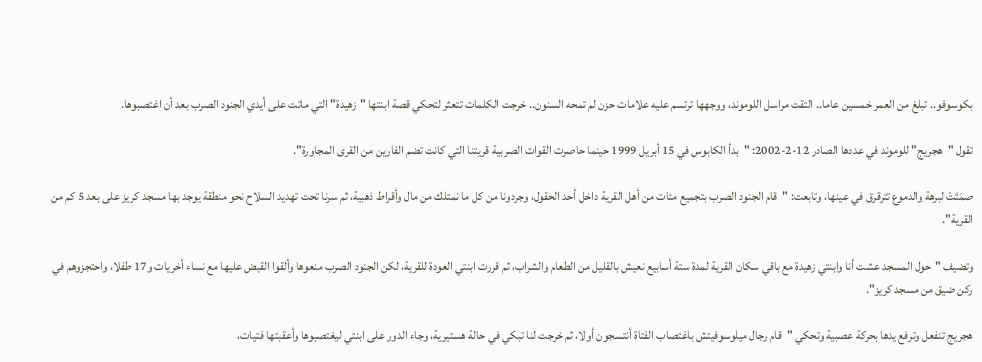بكوسوفو.. تبلغ من العمر خمسين عاما.. التقت مراسل اللوموند، ووجهها ترتسم عليه علامات حزن لم تمحه السنون.. خرجت الكلمات تتعثر لتحكي قصة ابنتها "زهيدة" التي ماتت على أيدي الجنود الصرب بعد أن اغتصبوها.

تقول "هجريج" للوموند في عددها الصادر 12-2-2002: "بدأ الكابوس في 15 أبريل 1999 حينما حاصرت القوات الصربية قريتنا التي كانت تضم الفارين من القرى المجاورة".

صمَتَتْ لبرهة والدموع تترقرق في عينها، وتابعت: "قام الجنود الصرب بتجميع مئات من أهل القرية داخل أحد الحقول، وجردونا من كل ما نمتلك من مال وأقراط ذهبية، ثم سرنا تحت تهديد السلاح نحو منطقة يوجد بها مسجد كريز على بعد 5 كم من القرية".

وتضيف "حول المسجد عشت أنا وابنتي زهيدة مع باقي سكان القرية لمدة ستة أسابيع نعيش بالقليل من الطعام والشراب، ثم قررت ابنتي العودة للقرية، لكن الجنود الصرب منعوها وألقوا القبض عليها مع نساء أخريات و17 طفلا، واحتجزوهم في ركن ضيق من مسجد كريز".

هجريج تنفعل وترفع يدها بحركة عصبية وتحكي "قام رجال ميلوسوفيتش باغتصاب الفتاة أنتسجون أولا، ثم خرجت لنا تبكي في حالة هستيرية، وجاء الدور على ابنتي ليغتصبوها وأعقبتها فتيات،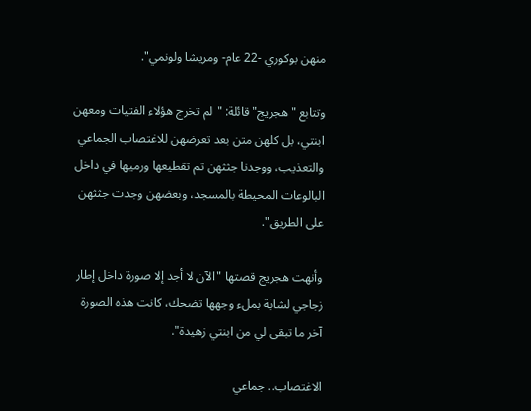منهن بوكوري -22 عام- ومريشا ولونمي".

وتتابع "هجريج" قائلة: "لم تخرج هؤلاء الفتيات ومعهن ابنتي، بل كلهن متن بعد تعرضهن للاغتصاب الجماعي والتعذيب، ووجدنا جثثهن تم تقطيعها ورميها في داخل البالوعات المحيطة بالمسجد، وبعضهن وجدت جثثهن على الطريق".

وأنهت هجريج قصتها "الآن لا أجد إلا صورة داخل إطار زجاجي لشابة بملء وجهها تضحك، كانت هذه الصورة آخر ما تبقى لي من ابنتي زهيدة".

الاغتصاب.. جماعي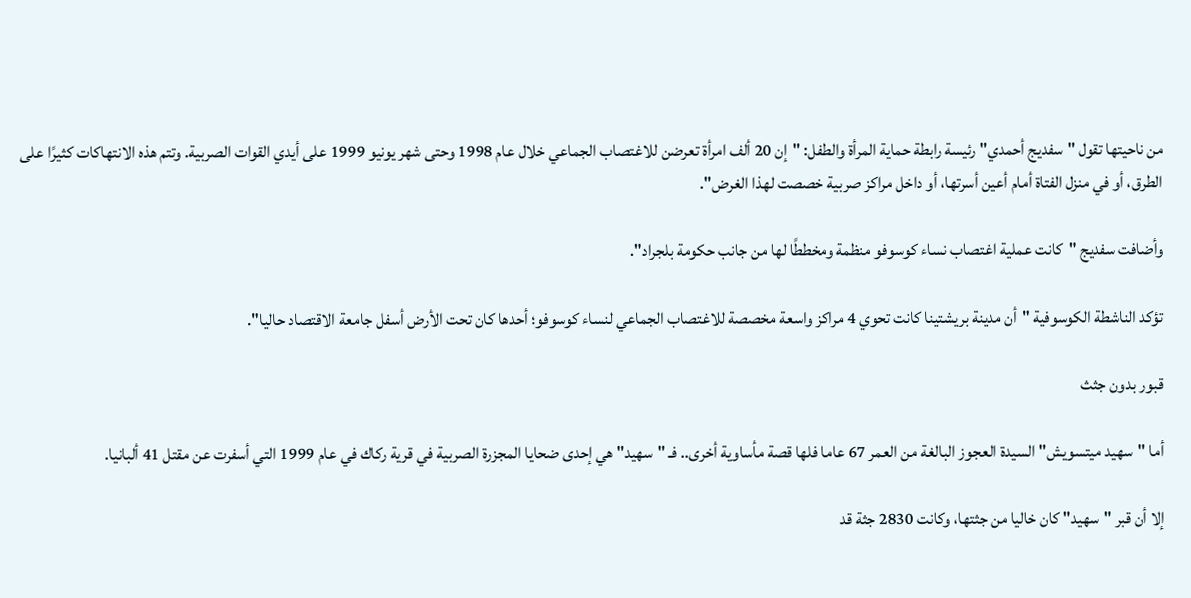من ناحيتها تقول "سفديج أحمدي" رئيسة رابطة حماية المرأة والطفل: "إن 20 ألف امرأة تعرضن للاغتصاب الجماعي خلال عام 1998 وحتى شهر يونيو 1999 على أيدي القوات الصربية. وتتم هذه الانتهاكات كثيرًا على الطرق، أو في منزل الفتاة أمام أعين أسرتها، أو داخل مراكز صربية خصصت لهذا الغرض".

وأضافت سفديج "كانت عملية اغتصاب نساء كوسوفو منظمة ومخططًا لها من جانب حكومة بلجراد".

تؤكد الناشطة الكوسوفية "أن مدينة بريشتينا كانت تحوي 4 مراكز واسعة مخصصة للاغتصاب الجماعي لنساء كوسوفو؛ أحدها كان تحت الأرض أسفل جامعة الاقتصاد حاليا".

قبور بدون جثث

أما "سهيد ميتسويش" السيدة العجوز البالغة من العمر 67 عاما فلها قصة مأساوية أخرى.. فـ "سهيد" هي إحدى ضحايا المجزرة الصربية في قرية ركاك في عام 1999 التي أسفرت عن مقتل 41 ألبانيا.

إلا أن قبر "سهيد" كان خاليا من جثتها، وكانت 2830 جثة قد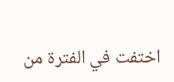اختفت في الفترة من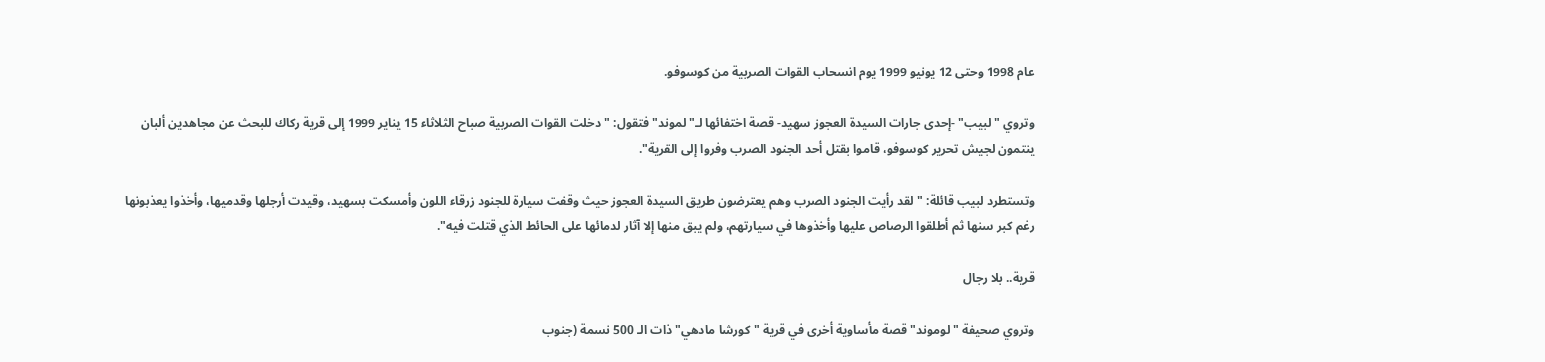عام 1998 وحتى 12 يونيو 1999 يوم انسحاب القوات الصربية من كوسوفو.

وتروي "لبيب" -إحدى جارات السيدة العجوز سهيد- قصة اختفائها لـ"لموند" فتقول: "دخلت القوات الصربية صباح الثلاثاء 15 يناير 1999 إلى قرية ركاك للبحث عن مجاهدين ألبان ينتمون لجيش تحرير كوسوفو، قاموا بقتل أحد الجنود الصرب وفروا إلى القرية".

وتستطرد لبيب قائلة: "لقد رأيت الجنود الصرب وهم يعترضون طريق السيدة العجوز حيث وقفت سيارة للجنود زرقاء اللون وأمسكت بسهيد، وقيدت أرجلها وقدميها، وأخذوا يعذبونها رغم كبر سنها ثم أطلقوا الرصاص عليها وأخذوها في سيارتهم، ولم يبق منها إلا آثار لدمائها على الحائط الذي قتلت فيه".

قرية.. بلا رجال

وتروي صحيفة "لوموند" قصة مأساوية أخرى في قرية "كورشا مادهي" ذات الـ 500 نسمة (جنوب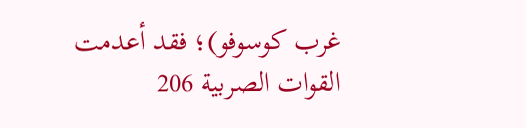غرب كوسوفو)؛ فقد أعدمت القوات الصربية 206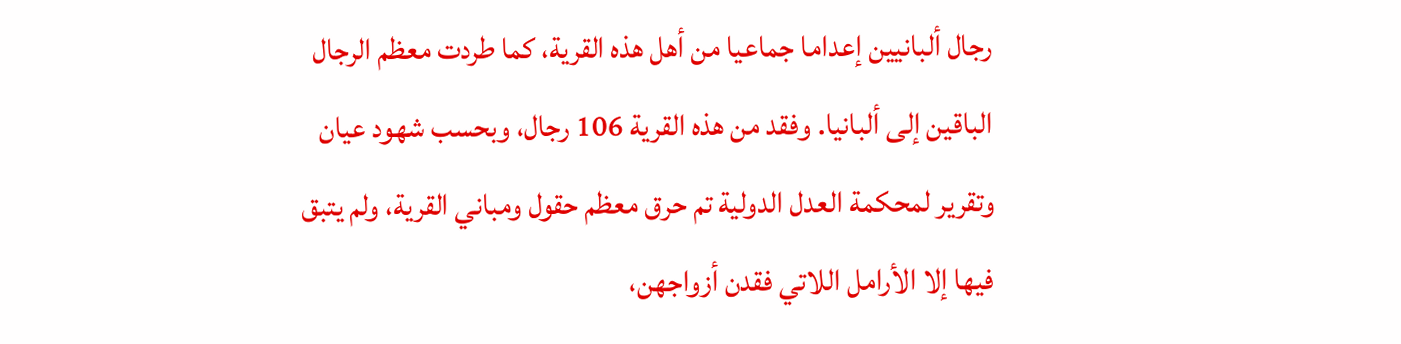رجال ألبانيين إعداما جماعيا من أهل هذه القرية، كما طردت معظم الرجال الباقين إلى ألبانيا. وفقد من هذه القرية 106 رجال، وبحسب شهود عيان وتقرير لمحكمة العدل الدولية تم حرق معظم حقول ومباني القرية، ولم يتبق فيها إلا الأرامل اللاتي فقدن أزواجهن،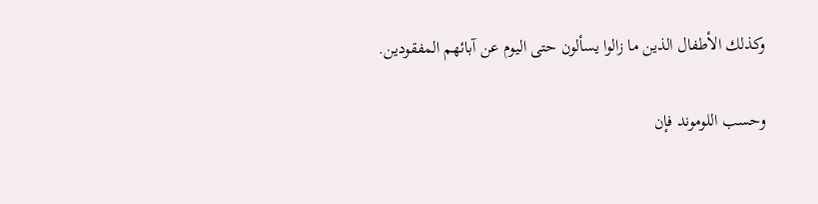وكذلك الأطفال الذين ما زالوا يسألون حتى اليوم عن آبائهم المفقودين.

وحسب اللوموند فإن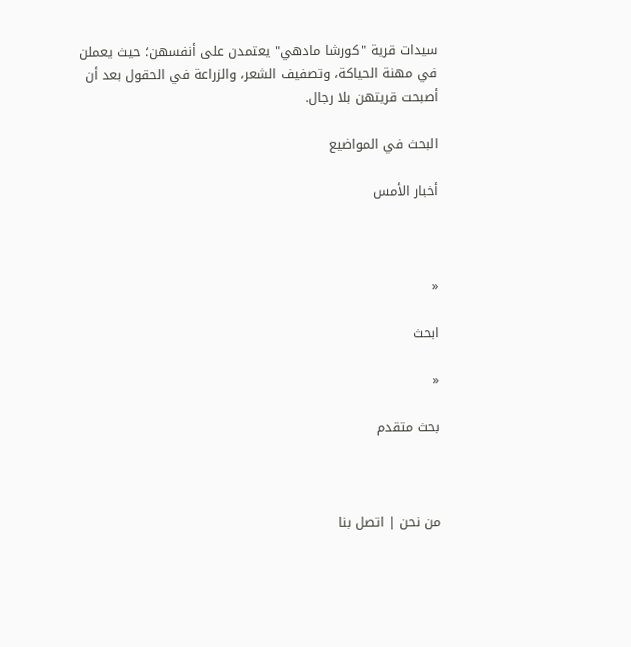سيدات قرية "كورشا مادهي" يعتمدن على أنفسهن؛ حيث يعملن في مهنة الحياكة، وتصفيف الشعر، والزراعة في الحقول بعد أن أصبحت قريتهن بلا رجال.

البحث في المواضيع

أخبار الأمس



«

ابحث

«

بحث متقدم



من نحن | اتصل بنا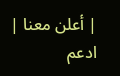| أعلن معنا | ادعم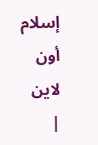إسلام أون لاين |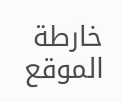خارطة الموقع